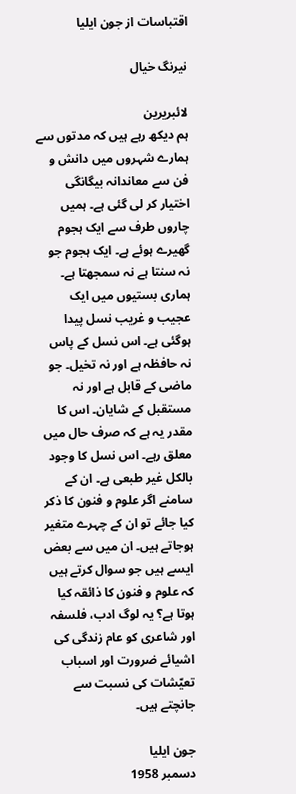اقتباسات از جون ایلیا

نیرنگ خیال

لائبریرین
ہم دیکھ رہے ہیں کہ مدتوں سے ہمارے شہروں میں دانش و فن سے معاندانہ بیگانگی اختیار کر لی گئی ہے۔ ہمیں چاروں طرف سے ایک ہجوم گھیرے ہوئے ہے۔ ایک ہجوم جو نہ سنتا ہے نہ سمجھتا ہے۔ ہماری بستیوں میں ایک عجیب و غریب نسل پیدا ہوگئی ہے۔ اس نسل کے پاس نہ حافظہ ہے اور نہ تخیل۔ جو ماضی کے قابل ہے اور نہ مستقبل کے شایان۔ اس کا مقدر یہ ہے کہ صرف حال میں معلق رہے۔ اس نسل کا وجود بالکل غیر طبعی ہے۔ ان کے سامنے اگر علوم و فنون کا ذکر کیا جائے تو ان کے چہرے متغیر ہوجاتے ہیں۔ ان میں سے بعض ایسے ہیں جو سوال کرتے ہیں کہ علوم و فنون کا ذائقہ کیا ہوتا ہے؟ یہ لوگ ادب، فلسفہ اور شاعری کو عام زندگی کی اشیائے ضرورت اور اسباب تعیّشات کی نسبت سے جانچتے ہیں۔

جون ایلیا
دسمبر 1958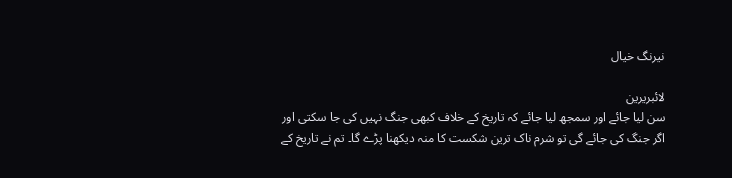نیرنگ خیال

لائبریرین
سن لیا جائے اور سمجھ لیا جائے کہ تاریخ کے خلاف کبھی جنگ نہیں کی جا سکتی اور اگر جنگ کی جائے گی تو شرم ناک ترین شکست کا منہ دیکھنا پڑے گا۔ تم نے تاریخ کے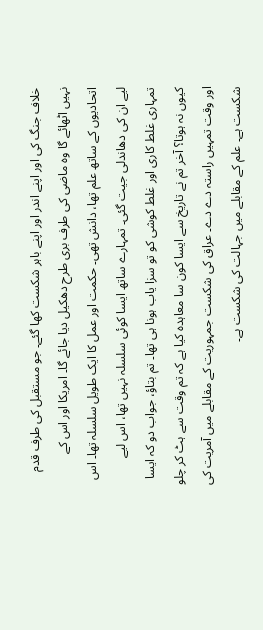خلاف جنگ کی اور اپنے اندر اور اپنے باہر شکست کھا گئے۔ جو مستقبل کی طرف قدم نہیں اٹھائے گا وہ ماضی کی طرف بری طرح دھکیل دیا جائے گا۔ امریکا اور اس کے اتحادیوں کے ساتھ علم تھا، دانش تھی۔ حکمت اور عمل کا ایک طویل سلسلہ تھا۔ اس لیے ان کی دھاندلی جیت گئی۔ تمہارے ساتھ ایسا کوئی سلسلہ نہیں تھا، اس لیے تمہاری غلط کاری اور غلط کوشی کو تو سزا یاب ہونا ہی تھا۔ تم بتاؤ، جواب دو کہ ایسا کیوں نہ ہوتا؟ آخر تم نے تاریخ سے ایسا کون سا معاہدہ کیا ہے کہ تم وقت سے ہٹ کر چلو اور وقت تمہیں راستہ دے دے۔ عراق کی شکست جمہوریت کے مقابلے میں آمریت کی شکست ہے۔ علم کے مقابلے میں جہالت کی شکست ہے۔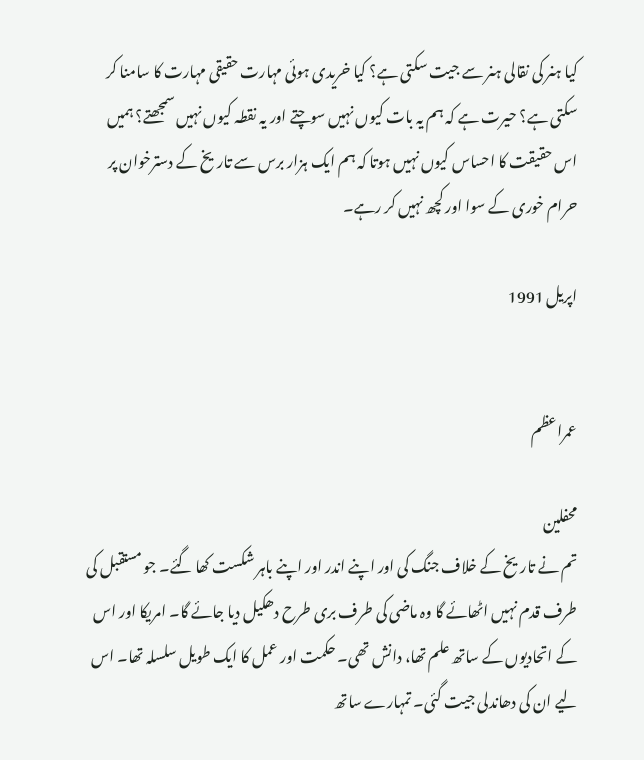کیا ہنر کی نقالی ہنر سے جیت سکتی ہے؟ کیا خریدی ہوئی مہارت حقیقی مہارت کا سامنا کر سکتی ہے؟ حیرت ہے کہ ہم یہ بات کیوں نہیں سوچتے اور یہ نقطہ کیوں نہیں سمجھتے؟ ہمیں اس حقیقت کا احساس کیوں نہیں ہوتا کہ ہم ایک ہزار برس سے تاریخ کے دسترخوان پر حرام خوری کے سوا اور کچھ نہیں کر رہے۔

اپریل 1991


عمراعظم

محفلین
تم نے تاریخ کے خلاف جنگ کی اور اپنے اندر اور اپنے باہر شکست کھا گئے۔ جو مستقبل کی طرف قدم نہیں اٹھائے گا وہ ماضی کی طرف بری طرح دھکیل دیا جائے گا۔ امریکا اور اس کے اتحادیوں کے ساتھ علم تھا، دانش تھی۔ حکمت اور عمل کا ایک طویل سلسلہ تھا۔ اس لیے ان کی دھاندلی جیت گئی۔ تمہارے ساتھ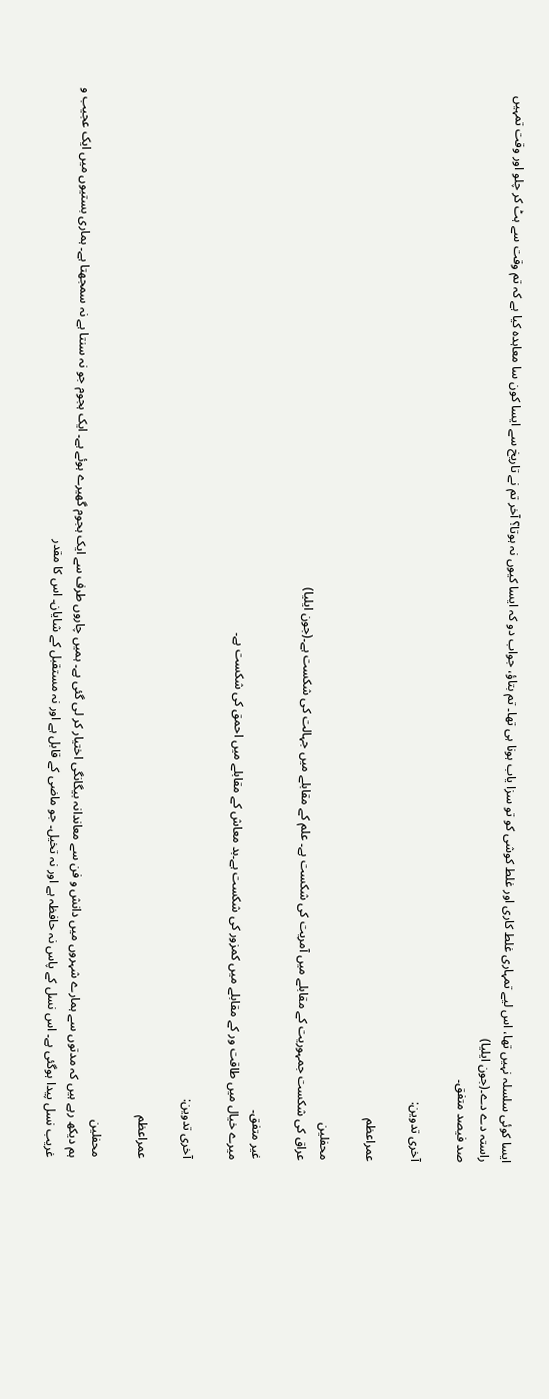ایسا کوئی سلسلہ نہیں تھا، اس لیے تمہاری غلط کاری اور غلط کوشی کو تو سزا یاب ہونا ہی تھا۔ تم بتاؤ، جواب دو کہ ایسا کیوں نہ ہوتا؟ آخر تم نے تاریخ سے ایسا کون سا معاہدہ کیا ہے کہ تم وقت سے ہٹ کر چلو اور وقت تمہیں راستہ دے دے۔(جون ایلیا)
صد فیصد متفق۔

آخری تدوین:

عمراعظم

محفلین
عراق کی شکست جمہوریت کے مقابلے میں آمریت کی شکست ہے۔ علم کے مقابلے میں جہالت کی شکست ہے۔(جون ایلیا)

غیر متفق۔
میرے خیال میں طاقت ور کے مقابلے میں کمزور کی شکست ہے۔بد معاش کے مقابلے میں احمق کی شکست ہے۔

آخری تدوین:

عمراعظم

محفلین
ہم دیکھ رہے ہیں کہ مدتوں سے ہمارے شہروں میں دانش و فن سے معاندانہ بیگانگی اختیار کر لی گئی ہے۔ ہمیں چاروں طرف سے ایک ہجوم گھیرے ہوئے ہے۔ ایک ہجوم جو نہ سنتا ہے نہ سمجھتا ہے۔ ہماری بستیوں میں ایک عجیب و غریب نسل پیدا ہوگئی ہے۔ اس نسل کے پاس نہ حافظہ ہے اور نہ تخیل۔ جو ماضی کے قابل ہے اور نہ مستقبل کے شایان۔ اس کا مقدر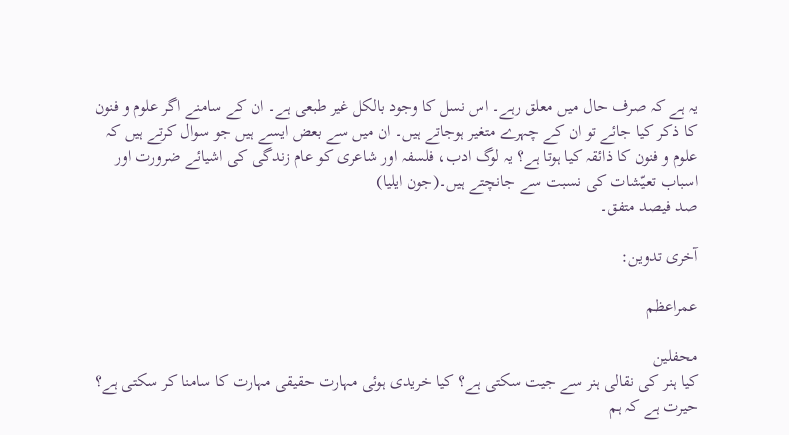یہ ہے کہ صرف حال میں معلق رہے۔ اس نسل کا وجود بالکل غیر طبعی ہے۔ ان کے سامنے اگر علوم و فنون کا ذکر کیا جائے تو ان کے چہرے متغیر ہوجاتے ہیں۔ ان میں سے بعض ایسے ہیں جو سوال کرتے ہیں کہ علوم و فنون کا ذائقہ کیا ہوتا ہے؟ یہ لوگ ادب، فلسفہ اور شاعری کو عام زندگی کی اشیائے ضرورت اور اسباب تعیّشات کی نسبت سے جانچتے ہیں۔(جون ایلیا)
صد فیصد متفق۔

آخری تدوین:

عمراعظم

محفلین
کیا ہنر کی نقالی ہنر سے جیت سکتی ہے؟ کیا خریدی ہوئی مہارت حقیقی مہارت کا سامنا کر سکتی ہے؟ حیرت ہے کہ ہم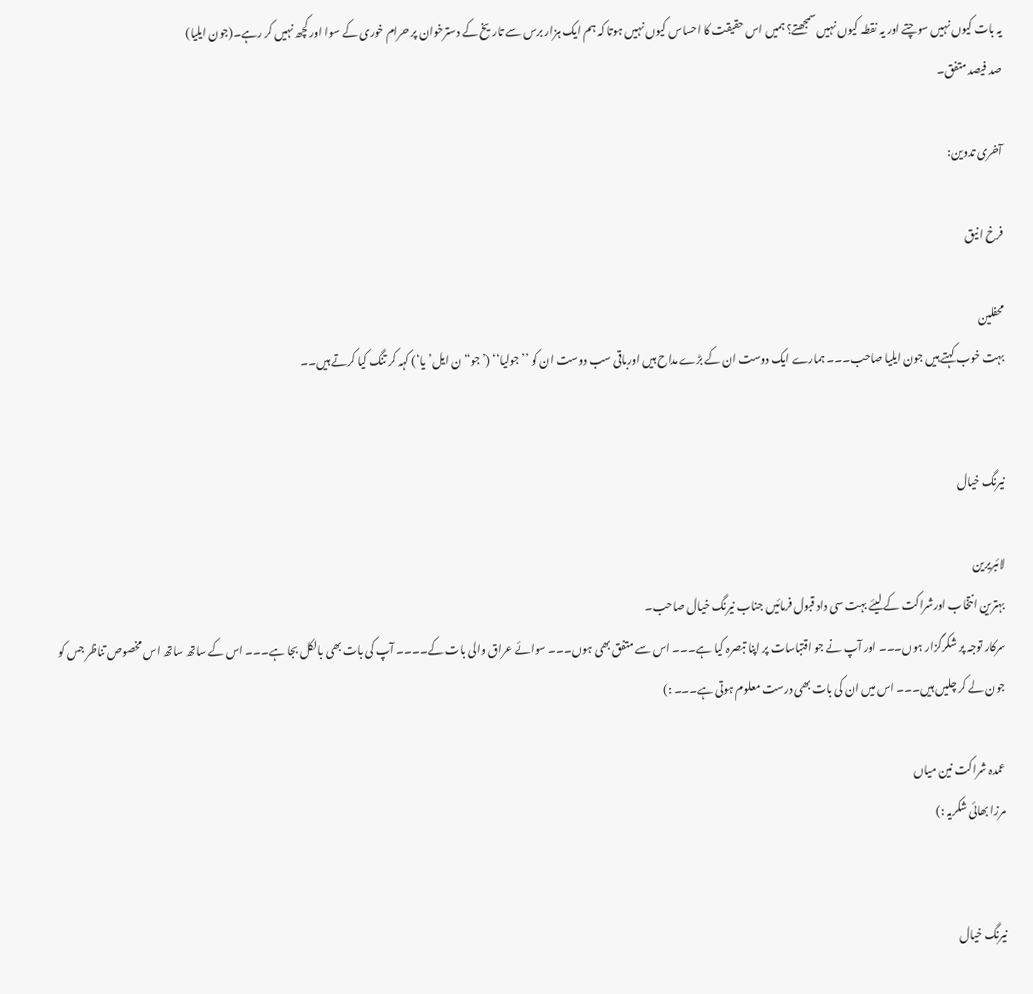یہ بات کیوں نہیں سوچتے اور یہ نقطہ کیوں نہیں سمجھتے؟ ہمیں اس حقیقت کا احساس کیوں نہیں ہوتا کہ ہم ایک ہزار برس سے تاریخ کے دسترخوان پر حرام خوری کے سوا اور کچھ نہیں کر رہے۔(جون ایلیا)
صد فیصد متفق۔

آخری تدوین:

فرخ انیق

محفلین
بہت خوب کہتے ہیں جون ایلیا صاحب۔۔۔ ہمارے ایک دوست ان کے بڑے مداح ہیں اورباقی سب دوست ان کو ’’جولیا‘‘ (’جو“ ن ایل’یا‘) کہہ کر تنگ کیا کرتے ہیں۔۔


نیرنگ خیال

لائبریرین
بہترین انتخاب اورشراکت کے لیئے بہت سی داد قبول فرمائیں جناب نیرنگ خیال صاحب۔
سرکار توجہ پر شکرگزار ہوں۔۔۔ اور آپ نے جو اقتباسات پر اپنا تبصرہ کیا ہے۔۔۔ اس سے متفق بھی ہوں۔۔۔ سوائے عراق والی بات کے۔۔۔۔ آپ کی بات بھی بالکل بجا ہے۔۔۔ اس کے ساتھ ساتھ اس مخصوص تناظر جس کو جون لے کر چلیں ہیں۔۔۔ اس میں ان کی بات بھی درست معلوم ہوتی ہے۔۔۔ :)

عمدہ شراکت نین میاں
مرزا بھائی شکریہ :)


نیرنگ خیال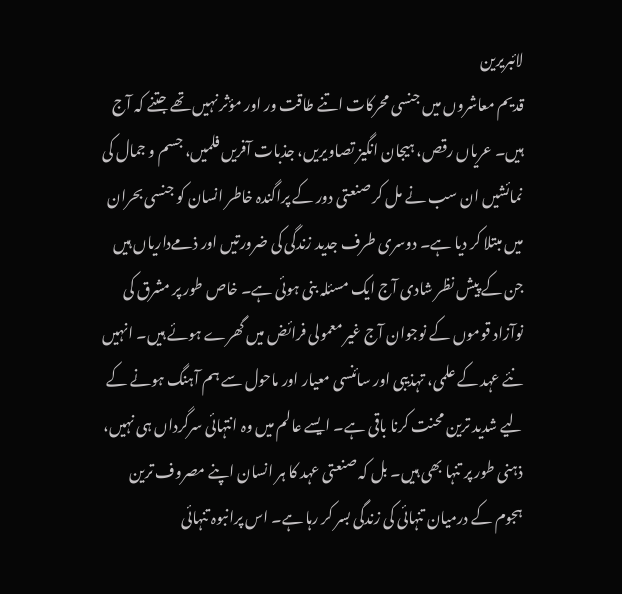لائبریرین
قدیم معاشروں میں جنسی محرکات اتنے طاقت ور اور مؤثر نہیں تھے جتنے کہ آج ہیں۔ عریاں رقص، ہیجان انگیز تصاویریں، جذبات آفریں فلمیں، جسم و جمال کی نمائشیں ان سب نے مل کر صنعتی دور کے پراگندہ خاطر انسان کو جنسی بحران میں مبتلا کر دیا ہے۔ دوسری طرف جدید زندگی کی ضرورتیں اور ذمےداریاں ہیں جن کے پیش نظر شادی آج ایک مسئلہ بنی ہوئی ہے۔ خاص طور پر مشرق کی نوآزاد قوموں کے نوجوان آج غیر معمولی فرائض میں گھرے ہوئے ہیں۔ انہیں نئے عہد کے علمی، تہذیبی اور سائنسی معیار اور ماحول سے ہم آہنگ ہونے کے لیے شدید ترین محنت کرنا باقی ہے۔ ایسے عالم میں وہ انتہائی سرگرداں ہی نہیں، ذہنی طور پر تنہا بھی ہیں۔ بل کہ صنعتی عہد کا ہر انسان اپنے مصروف ترین ہجوم کے درمیان تنہائی کی زندگی بسر کر رہا ہے۔ اس پرانبوہ تنہائی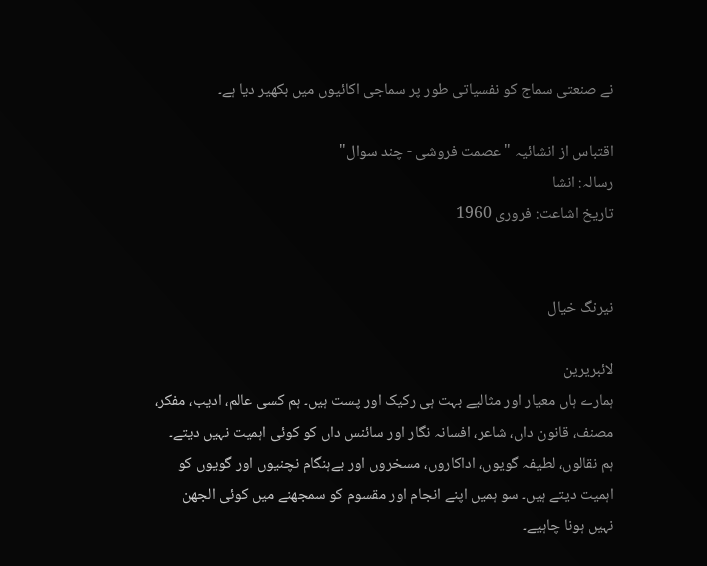نے صنعتی سماج کو نفسیاتی طور پر سماجی اکائیوں میں بکھیر دیا ہے۔

اقتباس از انشائیہ "عصمت فروشی - چند سوال"
رسالہ: انشا
تاریخ اشاعت: فروری 1960


نیرنگ خیال

لائبریرین
ہمارے ہاں معیار اور مثالیے بہت ہی رکیک اور پست ہیں۔ ہم کسی عالم، ادیب، مفکر، مصنف، قانون داں، شاعر، افسانہ نگار اور سائنس داں کو کوئی اہمیت نہیں دیتے۔ ہم نقالوں، لطیفہ گویوں، اداکاروں، مسخروں اور بےہنگام نچنیوں اور گویوں کو اہمیت دیتے ہیں۔ سو ہمیں اپنے انجام اور مقسوم کو سمجھنے میں کوئی الجھن نہیں ہونا چاہیے۔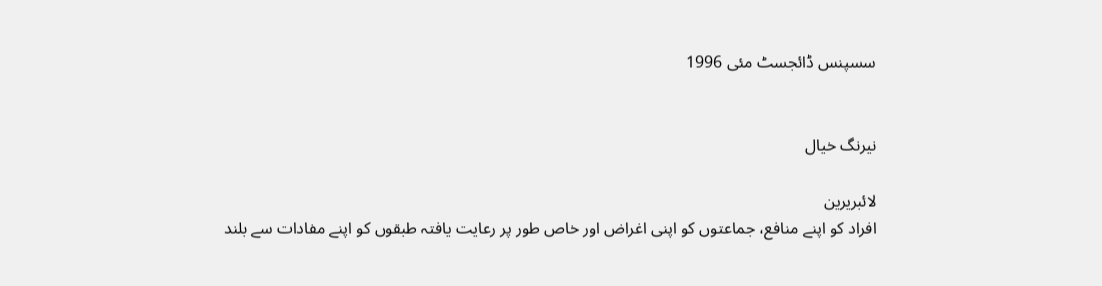سسپنس ڈائجسٹ مئی 1996


نیرنگ خیال

لائبریرین
افراد کو اپنے منافع، جماعتوں کو اپنی اغراض اور خاص طور پر رعایت یافتہ طبقوں کو اپنے مفادات سے بلند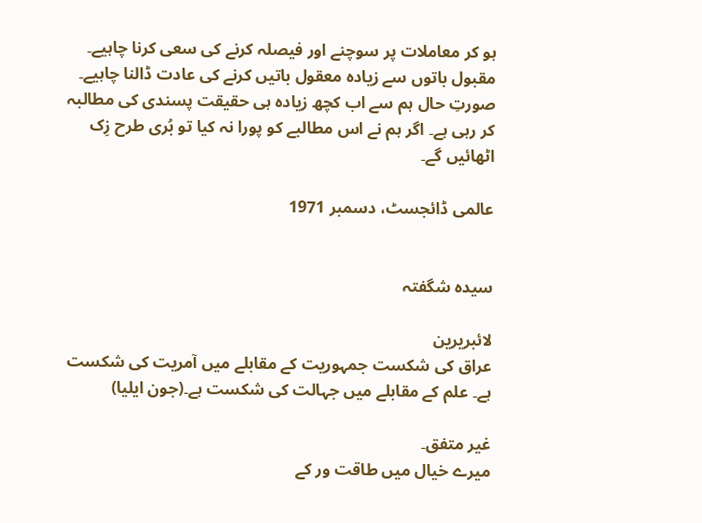ہو کر معاملات پر سوچنے اور فیصلہ کرنے کی سعی کرنا چاہیے۔ مقبول باتوں سے زیادہ معقول باتیں کرنے کی عادت ڈالنا چاہیے۔ صورتِ حال ہم سے اب کچھ زیادہ ہی حقیقت پسندی کی مطالبہ کر رہی ہے۔ اگر ہم نے اس مطالبے کو پورا نہ کیا تو بُری طرح زِک اٹھائیں گے۔

عالمی ڈائجسٹ، دسمبر 1971


سیدہ شگفتہ

لائبریرین
عراق کی شکست جمہوریت کے مقابلے میں آمریت کی شکست ہے۔ علم کے مقابلے میں جہالت کی شکست ہے۔(جون ایلیا)

غیر متفق۔
میرے خیال میں طاقت ور کے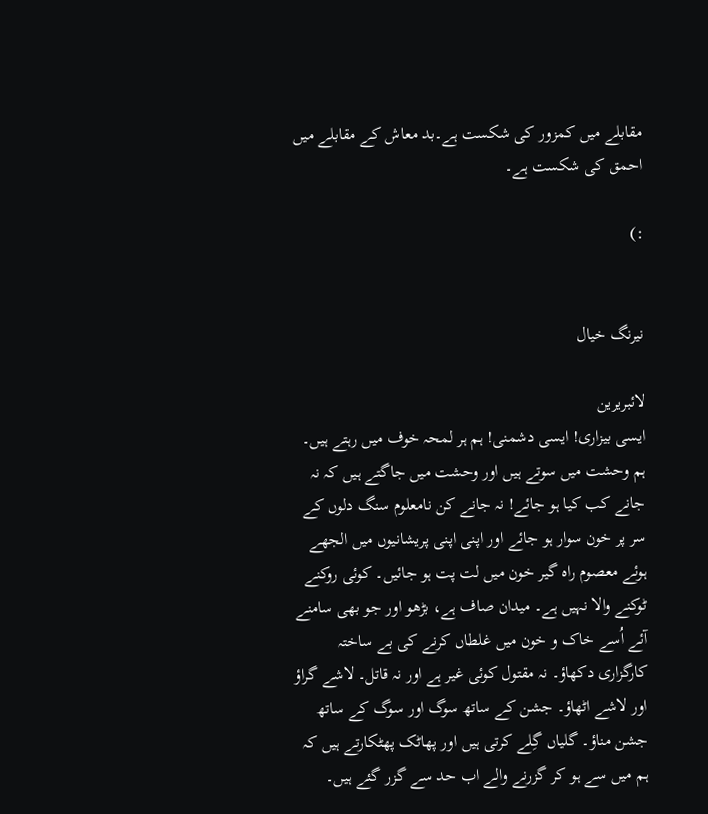مقابلے میں کمزور کی شکست ہے۔بد معاش کے مقابلے میں احمق کی شکست ہے۔

:)


نیرنگ خیال

لائبریرین
ایسی بیزاری! ایسی دشمنی! ہم ہر لمحہ خوف میں رہتے ہیں۔ ہم وحشت میں سوتے ہیں اور وحشت میں جاگتے ہیں کہ نہ جانے کب کیا ہو جائے! نہ جانے کن نامعلوم سنگ دلوں‌ کے سر پر خون سوار ہو جائے اور اپنی اپنی پریشانیوں میں الجھے ہوئے معصوم راہ گیر خون میں لت پت ہو جائیں۔ کوئی روکنے ٹوکنے والا نہیں ہے۔ میدان صاف ہے، بڑھو اور جو بھی سامنے آئے اُسے خاک و خون میں غلطاں کرنے کی بے ساختہ کارگزاری دکھاؤ۔ نہ مقتول کوئی غیر ہے اور نہ قاتل۔ لاشے گراؤ اور لاشے اٹھاؤ۔ جشن کے ساتھ سوگ اور سوگ کے ساتھ جشن مناؤ۔ گلیاں گِلے کرتی ہیں اور پھاٹک پھٹکارتے ہیں کہ ہم میں سے ہو کر گزرنے والے اب حد سے گزر گئے ہیں۔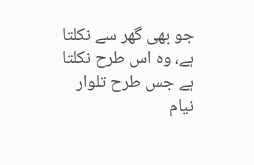جو بھی گھر سے نکلتا ہے، وہ اس طرح نکلتا ہے جس طرح تلوار نیام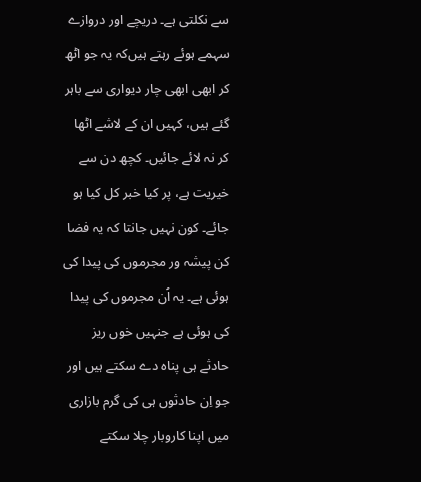سے نکلتی ہے۔ دریچے اور دروازے سہمے ہوئے رہتے ہیں‌کہ یہ جو اٹھ کر ابھی ابھی چار دیواری سے باہر گئے ہیں، کہیں ان کے لاشے اٹھا کر نہ لائے جائیں۔ کچھ دن سے خیریت ہے، پر کیا خبر کل کیا ہو جائے۔ کون نہیں جانتا کہ یہ فضا کن پیشہ ور مجرموں کی پیدا کی ہوئی ہے۔ یہ اُن مجرموں کی پیدا کی ہوئی ہے جنہیں خوں ریز حادثے ہی پناہ دے سکتے ہیں اور جو اِن حادثوں ہی کی گرم بازاری میں اپنا کاروبار چلا سکتے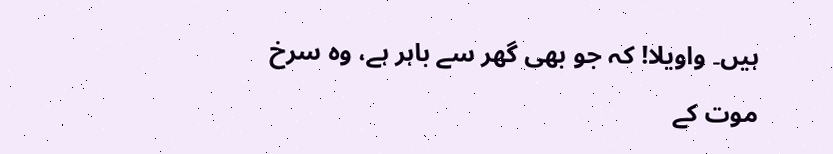ہیں۔ واویلا! کہ جو بھی گھر سے باہر ہے، وہ سرخ موت کے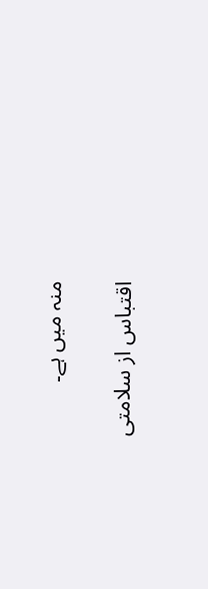منہ میں ہے۔

اقتباس از سلامتی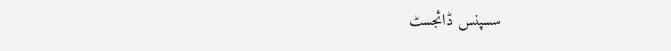سسپنس ڈائجسٹ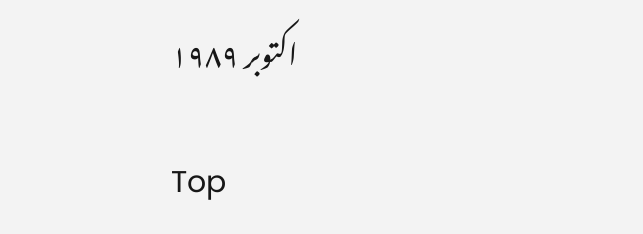اکتوبر ۱۹۸۹

Top